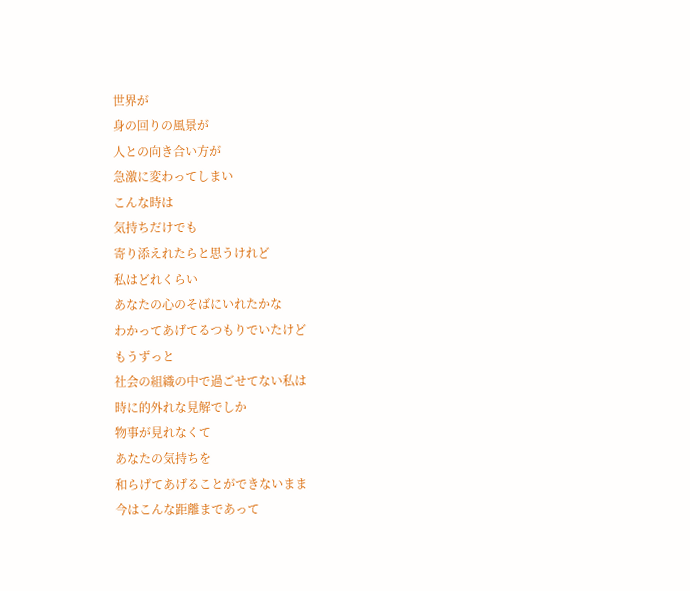世界が
身の回りの風景が
人との向き合い方が
急激に変わってしまい
こんな時は
気持ちだけでも
寄り添えれたらと思うけれど
私はどれくらい
あなたの心のそばにいれたかな
わかってあげてるつもりでいたけど
もうずっと
社会の組織の中で過ごせてない私は
時に的外れな見解でしか
物事が見れなくて
あなたの気持ちを
和らげてあげることができないまま
今はこんな距離まであって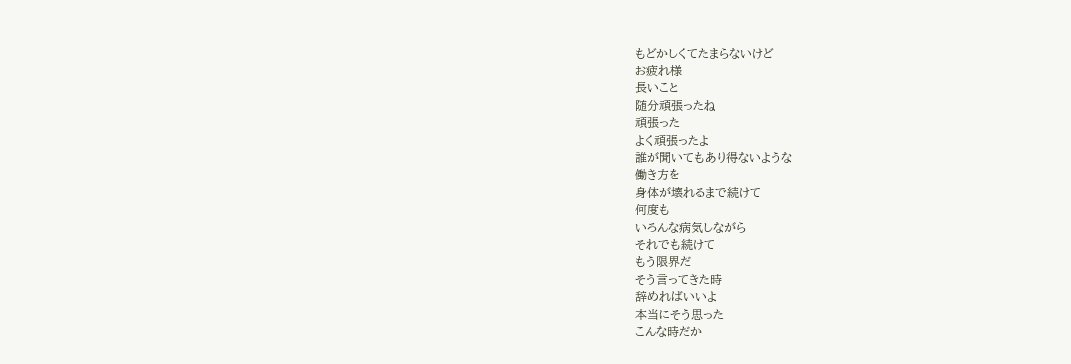もどかしくてたまらないけど
お疲れ様
長いこと
随分頑張ったね
頑張った
よく頑張ったよ
誰が聞いてもあり得ないような
働き方を
身体が壊れるまで続けて
何度も
いろんな病気しながら
それでも続けて
もう限界だ
そう言ってきた時
辞めればいいよ
本当にそう思った
こんな時だか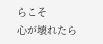らこそ
心が壊れたら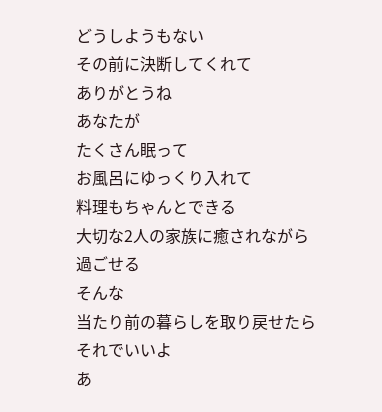どうしようもない
その前に決断してくれて
ありがとうね
あなたが
たくさん眠って
お風呂にゆっくり入れて
料理もちゃんとできる
大切な2人の家族に癒されながら
過ごせる
そんな
当たり前の暮らしを取り戻せたら
それでいいよ
あ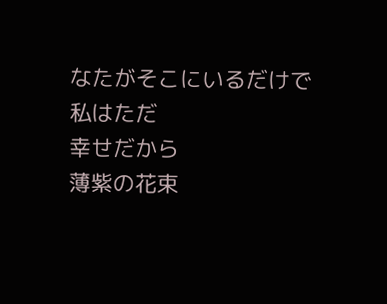なたがそこにいるだけで
私はただ
幸せだから
薄紫の花束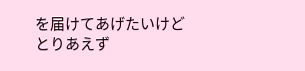を届けてあげたいけど
とりあえず